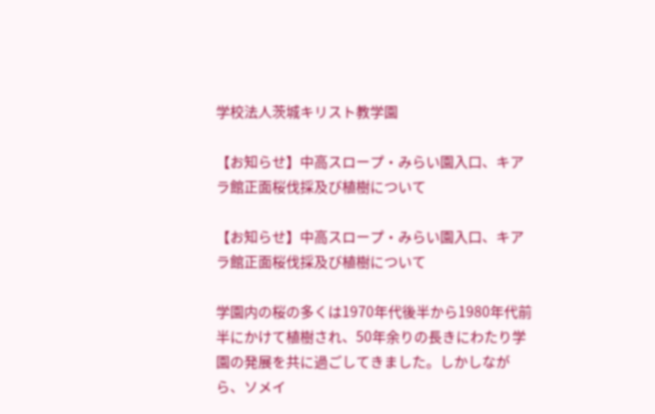学校法人茨城キリスト教学園

【お知らせ】中高スロープ・みらい園入口、キアラ館正面桜伐採及び植樹について

【お知らせ】中高スロープ・みらい園入口、キアラ館正面桜伐採及び植樹について

学園内の桜の多くは1970年代後半から1980年代前半にかけて植樹され、50年余りの長きにわたり学園の発展を共に過ごしてきました。しかしながら、ソメイ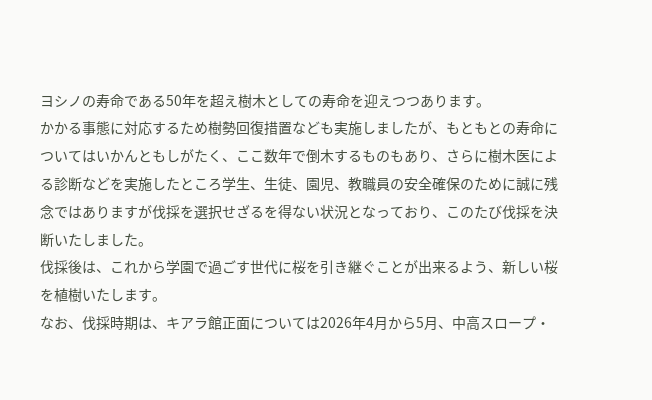ヨシノの寿命である50年を超え樹木としての寿命を迎えつつあります。
かかる事態に対応するため樹勢回復措置なども実施しましたが、もともとの寿命についてはいかんともしがたく、ここ数年で倒木するものもあり、さらに樹木医による診断などを実施したところ学生、生徒、園児、教職員の安全確保のために誠に残念ではありますが伐採を選択せざるを得ない状況となっており、このたび伐採を決断いたしました。
伐採後は、これから学園で過ごす世代に桜を引き継ぐことが出来るよう、新しい桜を植樹いたします。
なお、伐採時期は、キアラ館正面については2026年4月から5月、中高スロープ・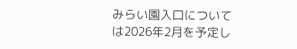みらい園入口については2026年2月を予定し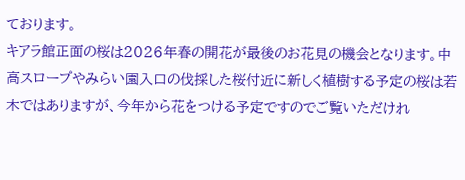ております。
キアラ館正面の桜は2026年春の開花が最後のお花見の機会となります。中高スロープやみらい園入口の伐採した桜付近に新しく植樹する予定の桜は若木ではありますが、今年から花をつける予定ですのでご覧いただけれ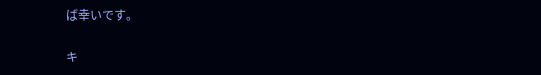ば幸いです。

キ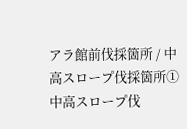アラ館前伐採箇所 / 中高スロープ伐採箇所①
中高スロープ伐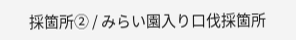採箇所② / みらい園入り口伐採箇所